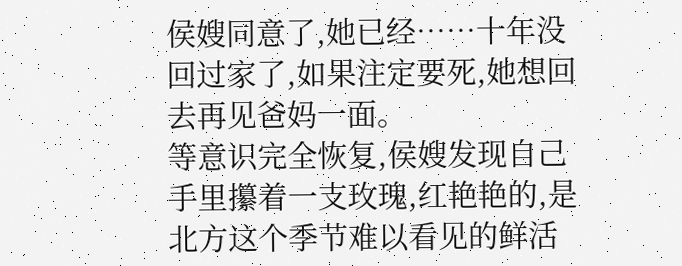侯嫂同意了,她已经……十年没回过家了,如果注定要死,她想回去再见爸妈一面。
等意识完全恢复,侯嫂发现自己手里攥着一支玫瑰,红艳艳的,是北方这个季节难以看见的鲜活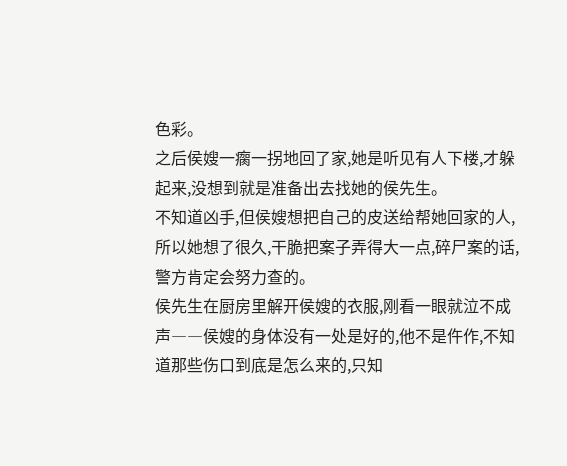色彩。
之后侯嫂一瘸一拐地回了家,她是听见有人下楼,才躲起来,没想到就是准备出去找她的侯先生。
不知道凶手,但侯嫂想把自己的皮送给帮她回家的人,所以她想了很久,干脆把案子弄得大一点,碎尸案的话,警方肯定会努力查的。
侯先生在厨房里解开侯嫂的衣服,刚看一眼就泣不成声――侯嫂的身体没有一处是好的,他不是仵作,不知道那些伤口到底是怎么来的,只知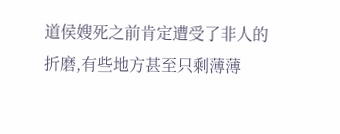道侯嫂死之前肯定遭受了非人的折磨,有些地方甚至只剩薄薄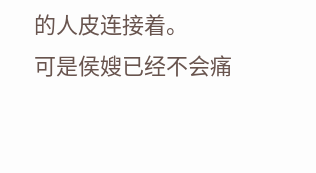的人皮连接着。
可是侯嫂已经不会痛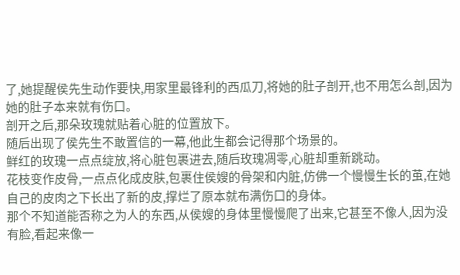了,她提醒侯先生动作要快,用家里最锋利的西瓜刀,将她的肚子剖开,也不用怎么剖,因为她的肚子本来就有伤口。
剖开之后,那朵玫瑰就贴着心脏的位置放下。
随后出现了侯先生不敢置信的一幕,他此生都会记得那个场景的。
鲜红的玫瑰一点点绽放,将心脏包裹进去,随后玫瑰凋零,心脏却重新跳动。
花枝变作皮骨,一点点化成皮肤,包裹住侯嫂的骨架和内脏,仿佛一个慢慢生长的茧,在她自己的皮肉之下长出了新的皮,撑烂了原本就布满伤口的身体。
那个不知道能否称之为人的东西,从侯嫂的身体里慢慢爬了出来,它甚至不像人,因为没有脸,看起来像一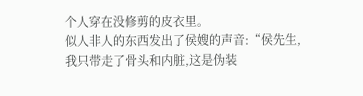个人穿在没修剪的皮衣里。
似人非人的东西发出了侯嫂的声音:“侯先生,我只带走了骨头和内脏,这是伪装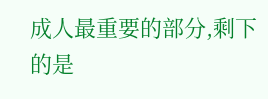成人最重要的部分,剩下的是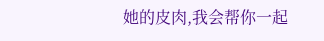她的皮肉,我会帮你一起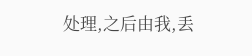处理,之后由我,丢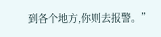到各个地方,你则去报警。”